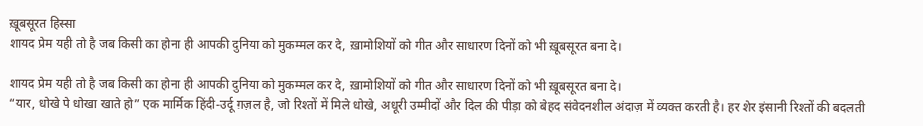ख़ूबसूरत हिस्सा
शायद प्रेम यही तो है जब किसी का होना ही आपकी दुनिया को मुकम्मल कर दे, ख़ामोशियों को गीत और साधारण दिनों को भी ख़ूबसूरत बना दे।

शायद प्रेम यही तो है जब किसी का होना ही आपकी दुनिया को मुकम्मल कर दे, ख़ामोशियों को गीत और साधारण दिनों को भी ख़ूबसूरत बना दे।
“यार, धोखे पे धोखा खाते हो” एक मार्मिक हिंदी-उर्दू ग़ज़ल है, जो रिश्तों में मिले धोखे, अधूरी उम्मीदों और दिल की पीड़ा को बेहद संवेदनशील अंदाज़ में व्यक्त करती है। हर शेर इंसानी रिश्तों की बदलती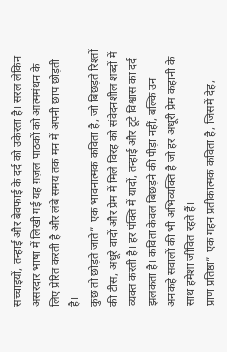सच्चाइयों, तन्हाई और बेवफाई के दर्द को उकेरता है। सरल लेकिन असरदार भाषा में लिखी गई यह ग़ज़ल पाठकों को आत्ममंथन के लिए प्रेरित करती है और लंबे समय तक मन में अपनी छाप छोड़ती है।
कुछ तो छोड़ते जाते” एक भावनात्मक कविता है, जो बिछड़ते रिश्तों की टीस, अधूरे वादों और प्रेम में मिले विरह को संवेदनशील शब्दों में व्यक्त करती है। हर पंक्ति में यादों, तन्हाई और टूटे विश्वास का दर्द झलकता है। कविता केवल बिछड़ने की पीड़ा नहीं, बल्कि उन अनकहे सवालों की भी अभिव्यक्ति है जो हर अधूरी प्रेम कहानी के साथ हमेशा जीवित रहते हैं।
प्राण प्रतिष्ठा” एक गहन प्रतीकात्मक कविता है, जिसमें देह,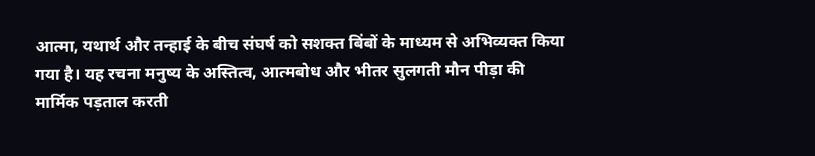आत्मा, यथार्थ और तन्हाई के बीच संघर्ष को सशक्त बिंबों के माध्यम से अभिव्यक्त किया गया है। यह रचना मनुष्य के अस्तित्व, आत्मबोध और भीतर सुलगती मौन पीड़ा की मार्मिक पड़ताल करती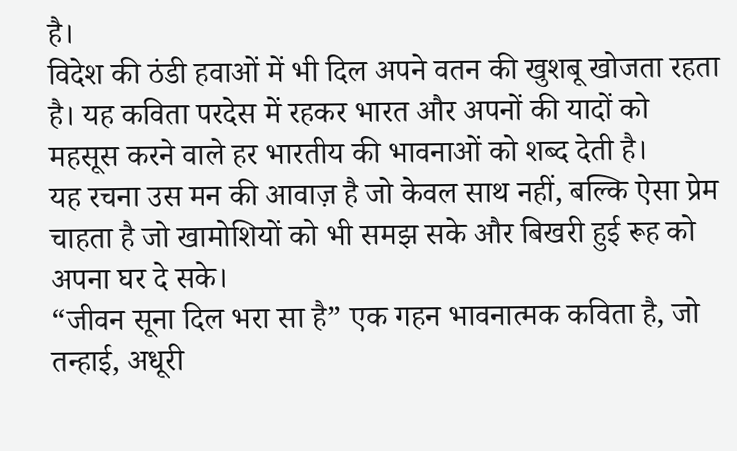है।
विदेश की ठंडी हवाओं में भी दिल अपने वतन की खुशबू खोजता रहता है। यह कविता परदेस में रहकर भारत और अपनों की यादों को महसूस करने वाले हर भारतीय की भावनाओं को शब्द देती है।
यह रचना उस मन की आवाज़ है जो केवल साथ नहीं, बल्कि ऐसा प्रेम चाहता है जो खामोशियों को भी समझ सके और बिखरी हुई रूह को अपना घर दे सके।
“जीवन सूना दिल भरा सा है” एक गहन भावनात्मक कविता है, जो तन्हाई, अधूरी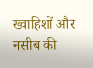ख्वाहिशों और नसीब की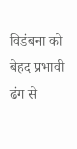विडंबना को बेहद प्रभावी ढंग से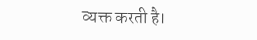व्यक्त करती है।